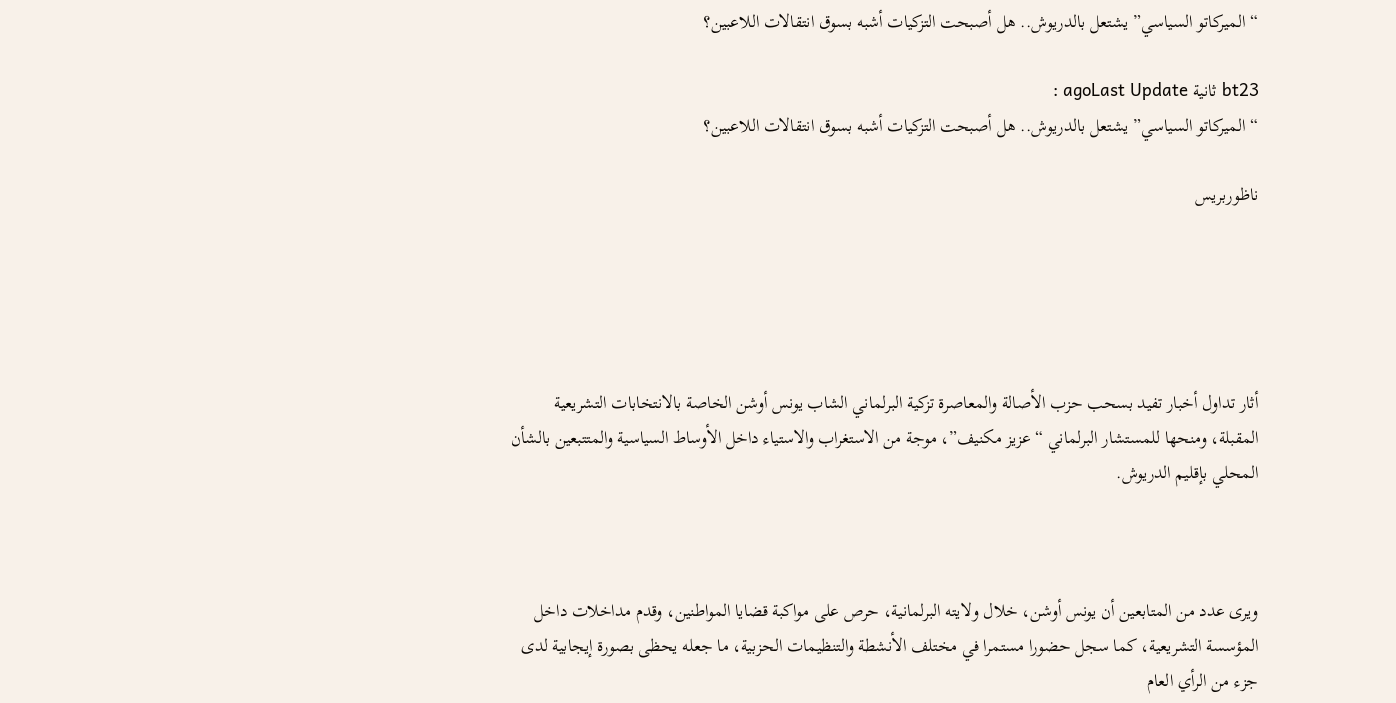“الميركاتو السياسي” يشتعل بالدريوش.. هل أصبحت التزكيات أشبه بسوق انتقالات اللاعبين؟

bt23 ثانية agoLast Update :
“الميركاتو السياسي” يشتعل بالدريوش.. هل أصبحت التزكيات أشبه بسوق انتقالات اللاعبين؟

ناظوربريس





أثار تداول أخبار تفيد بسحب حزب الأصالة والمعاصرة تزكية البرلماني الشاب يونس أوشن الخاصة بالانتخابات التشريعية المقبلة، ومنحها للمستشار البرلماني “عزيز مكنيف”، موجة من الاستغراب والاستياء داخل الأوساط السياسية والمتتبعين بالشأن المحلي بإقليم الدريوش.



ويرى عدد من المتابعين أن يونس أوشن، خلال ولايته البرلمانية، حرص على مواكبة قضايا المواطنين، وقدم مداخلات داخل المؤسسة التشريعية، كما سجل حضورا مستمرا في مختلف الأنشطة والتنظيمات الحزبية، ما جعله يحظى بصورة إيجابية لدى جزء من الرأي العام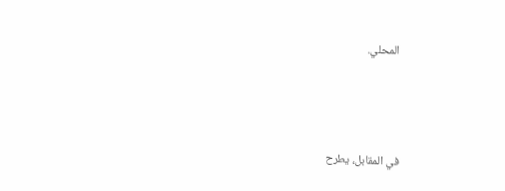المحلي.



في المقابل، يطرح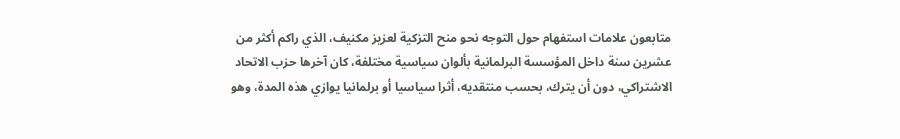متابعون علامات استفهام حول التوجه نحو منح التزكية لعزيز مكنيف، الذي راكم أكثر من عشرين سنة داخل المؤسسة البرلمانية بألوان سياسية مختلفة، كان آخرها حزب الاتحاد الاشتراكي، دون أن يترك، بحسب منتقديه، أثرا سياسيا أو برلمانيا يوازي هذه المدة، وهو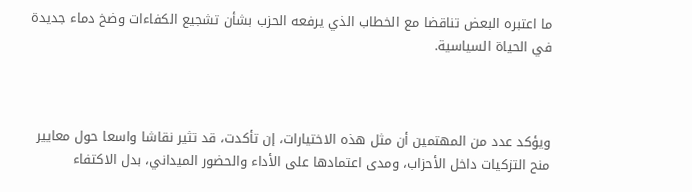ما اعتبره البعض تناقضا مع الخطاب الذي يرفعه الحزب بشأن تشجيع الكفاءات وضخ دماء جديدة في الحياة السياسية.



ويؤكد عدد من المهتمين أن مثل هذه الاختيارات، إن تأكدت، قد تثير نقاشا واسعا حول معايير منح التزكيات داخل الأحزاب، ومدى اعتمادها على الأداء والحضور الميداني، بدل الاكتفاء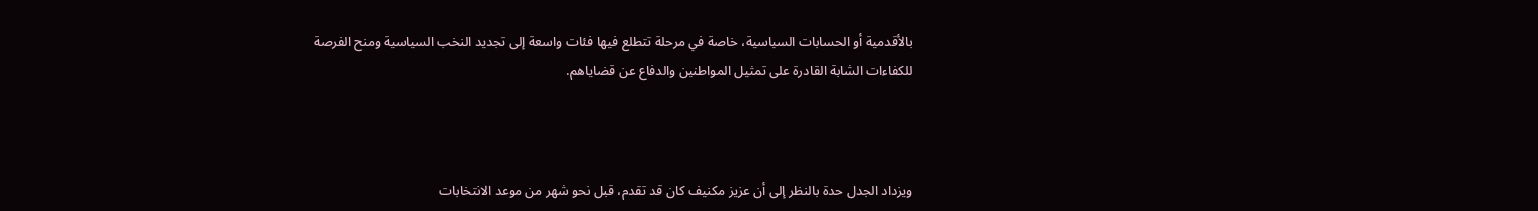بالأقدمية أو الحسابات السياسية، خاصة في مرحلة تتطلع فيها فئات واسعة إلى تجديد النخب السياسية ومنح الفرصة للكفاءات الشابة القادرة على تمثيل المواطنين والدفاع عن قضاياهم.



ويزداد الجدل حدة بالنظر إلى أن عزيز مكنيف كان قد تقدم، قبل نحو شهر من موعد الانتخابات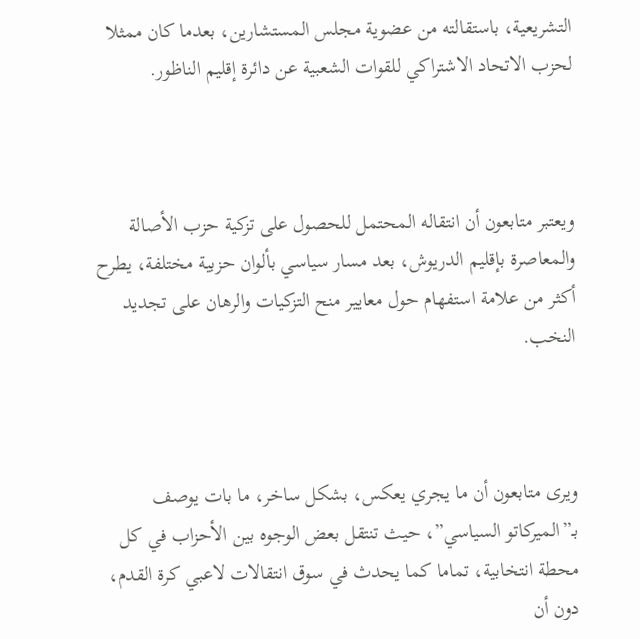التشريعية، باستقالته من عضوية مجلس المستشارين، بعدما كان ممثلا لحزب الاتحاد الاشتراكي للقوات الشعبية عن دائرة إقليم الناظور.



ويعتبر متابعون أن انتقاله المحتمل للحصول على تزكية حزب الأصالة والمعاصرة بإقليم الدريوش، بعد مسار سياسي بألوان حزبية مختلفة، يطرح أكثر من علامة استفهام حول معايير منح التزكيات والرهان على تجديد النخب.



ويرى متابعون أن ما يجري يعكس، بشكل ساخر، ما بات يوصف بـ”الميركاتو السياسي”، حيث تنتقل بعض الوجوه بين الأحزاب في كل محطة انتخابية، تماما كما يحدث في سوق انتقالات لاعبي كرة القدم، دون أن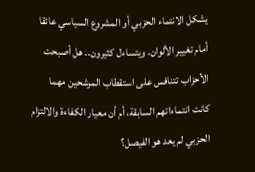يشكل الانتماء الحزبي أو المشروع السياسي عائقا أمام تغيير الألوان. ويتساءل كثيرون.. هل أصبحت الأحزاب تتنافس على استقطاب المرشحين مهما كانت انتماءاتهم السابقة، أم أن معيار الكفاءة والالتزام الحزبي لم يعد هو الفيصل؟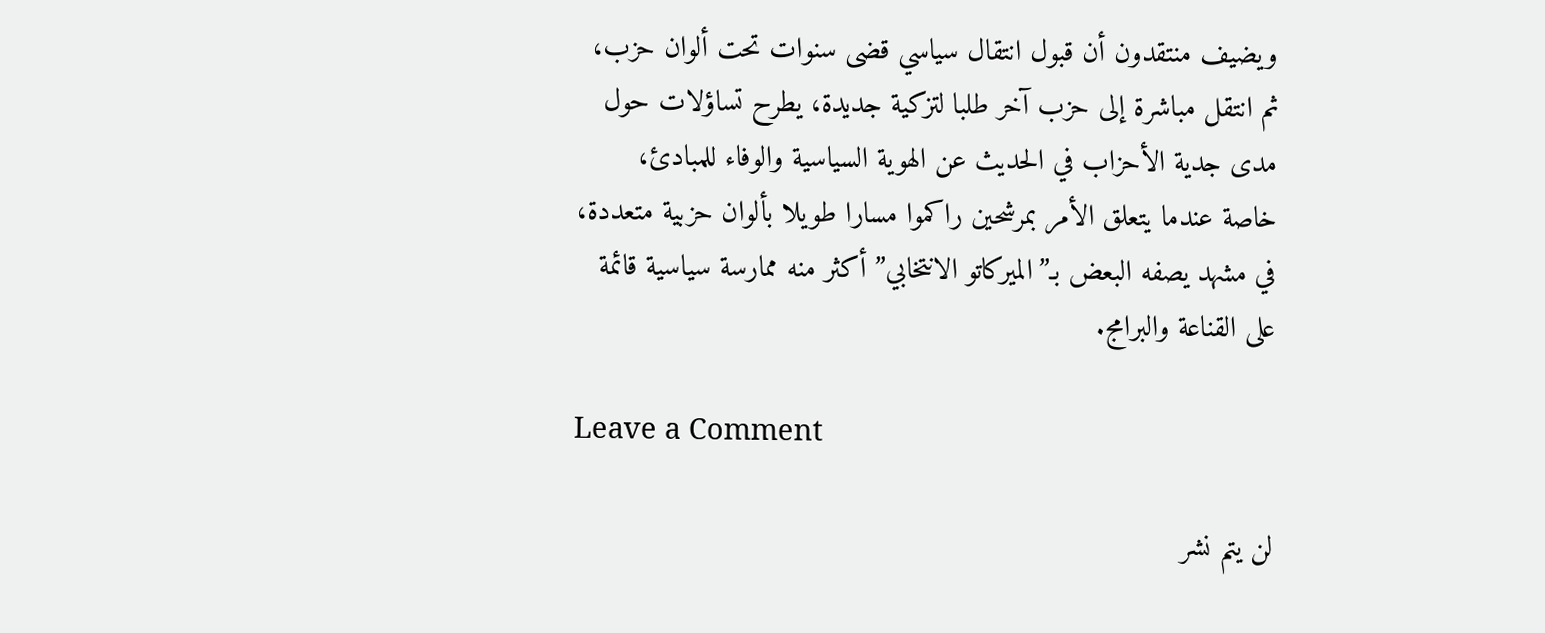ويضيف منتقدون أن قبول انتقال سياسي قضى سنوات تحت ألوان حزب، ثم انتقل مباشرة إلى حزب آخر طلبا لتزكية جديدة، يطرح تساؤلات حول مدى جدية الأحزاب في الحديث عن الهوية السياسية والوفاء للمبادئ، خاصة عندما يتعلق الأمر بمرشحين راكموا مسارا طويلا بألوان حزبية متعددة، في مشهد يصفه البعض بـ”الميركاتو الانتخابي” أكثر منه ممارسة سياسية قائمة على القناعة والبرامج.

Leave a Comment

لن يتم نشر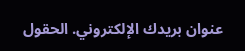عنوان بريدك الإلكتروني. الحقول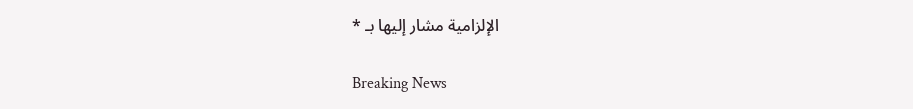الإلزامية مشار إليها بـ *


Breaking News